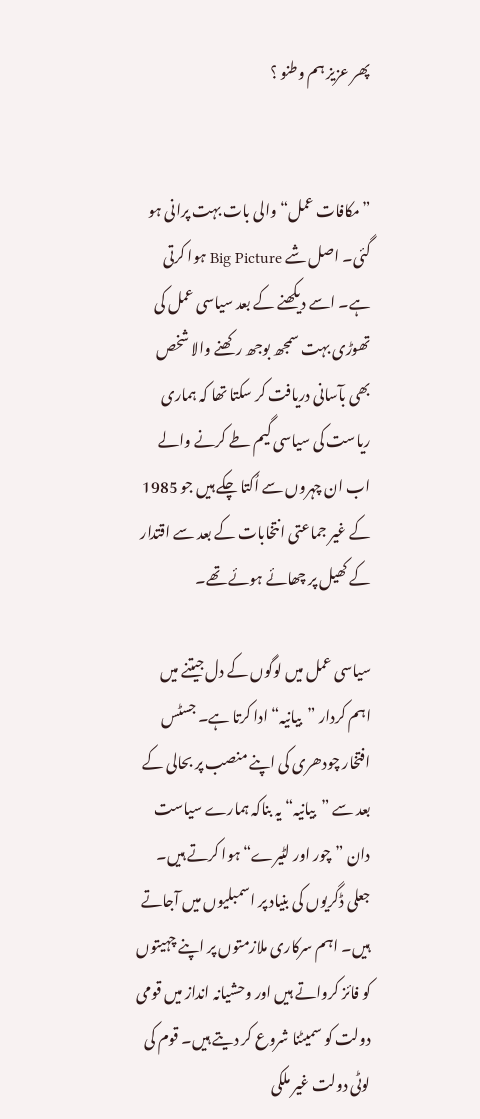پھر عزیز ہم وطنو ؟


”مکافات عمل“ والی بات بہت پرانی ہو گئی۔ اصل شے Big Picture ہوا کرتی ہے۔ اسے دیکھنے کے بعد سیاسی عمل کی تھوڑی بہت سمجھ بوجھ رکھنے والا شخص بھی بآسانی دریافت کر سکتا تھا کہ ہماری ریاست کی سیاسی گیم طے کرنے والے اب ان چہروں سے اُکتا چکے ہیں جو 1985 کے غیر جماعتی انتخابات کے بعد سے اقتدار کے کھیل پر چھائے ہوئے تھے۔

سیاسی عمل میں لوگوں کے دل جیتنے میں اہم کردار ”بیانیہ“ ادا کرتا ہے۔ جسٹس افتخار چودھری کی اپنے منصب پر بحالی کے بعد سے ”بیانیہ“ یہ بناکہ ہمارے سیاست دان ”چور اور لٹیرے“ ہوا کرتے ہیں۔ جعلی ڈگریوں کی بنیاد پر اسمبلیوں میں آجاتے ہیں۔ اہم سرکاری ملازمتوں پر اپنے چہیتوں کو فائز کرواتے ہیں اور وحشیانہ انداز میں قومی دولت کو سمیٹنا شروع کر دیتے ہیں۔ قوم کی لوٹی دولت غیر ملکی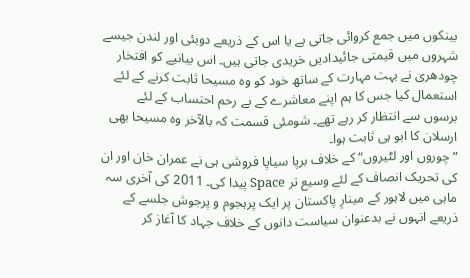بینکوں میں جمع کروائی جاتی ہے یا اس کے ذریعے دوبئی اور لندن جیسے شہروں میں قیمتی جائیدادیں خریدی جاتی ہیں۔ اس بیانیے کو افتخار چودھری نے بہت مہارت کے ساتھ خود کو وہ مسیحا ثابت کرنے کے لئے استعمال کیا جس کا ہم اپنے معاشرے کے بے رحم احتساب کے لئے برسوں سے انتظار کر رہے تھے۔ شومئی قسمت کہ بالآخر وہ مسیحا بھی ارسلان کا ابو ہی ثابت ہوا۔
”چوروں اور لٹیروں“ کے خلاف برپا سیاپا فروشی ہی نے عمران خان اور ان کی تحریک انصاف کے لئے وسیع تر Space پیدا کی۔ 2011 کی آخری سہ ماہی میں لاہور کے مینارِ پاکستان پر ایک پرہجوم و پرجوش جلسے کے ذریعے انہوں نے بدعنوان سیاست دانوں کے خلاف جہاد کا آغاز کر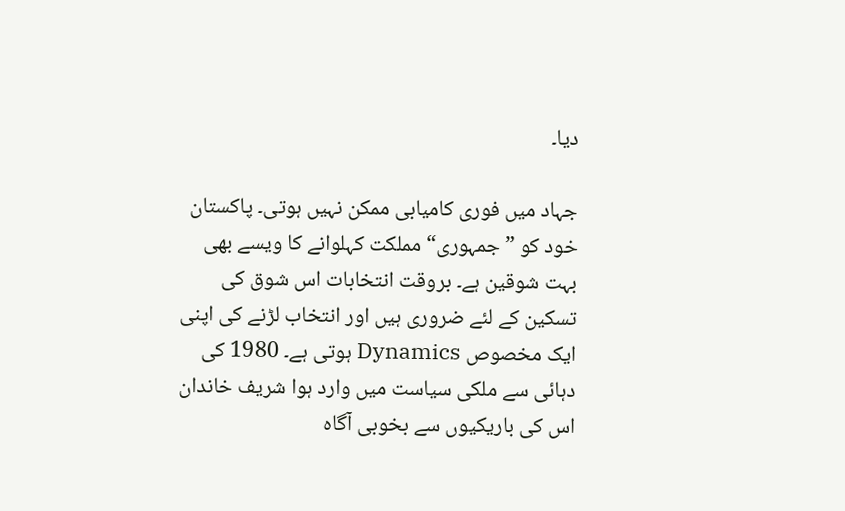دیا۔

جہاد میں فوری کامیابی ممکن نہیں ہوتی۔ پاکستان خود کو ”جمہوری“ مملکت کہلوانے کا ویسے بھی بہت شوقین ہے۔ بروقت انتخابات اس شوق کی تسکین کے لئے ضروری ہیں اور انتخاب لڑنے کی اپنی ایک مخصوص Dynamics ہوتی ہے۔ 1980 کی دہائی سے ملکی سیاست میں وارد ہوا شریف خاندان اس کی باریکیوں سے بخوبی آگاہ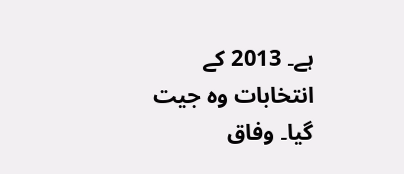ہے۔ 2013 کے انتخابات وہ جیت گیا۔ وفاق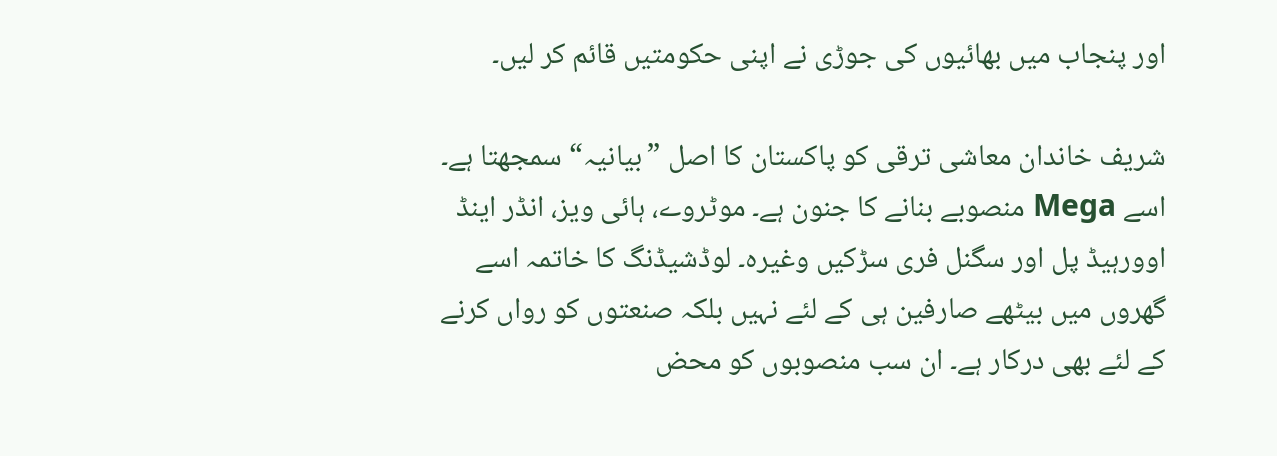اور پنجاب میں بھائیوں کی جوڑی نے اپنی حکومتیں قائم کر لیں۔

شریف خاندان معاشی ترقی کو پاکستان کا اصل ”بیانیہ“ سمجھتا ہے۔ اسے Mega منصوبے بنانے کا جنون ہے۔ موٹروے، ہائی ویز، انڈر اینڈ اوورہیڈ پل اور سگنل فری سڑکیں وغیرہ۔ لوڈشیڈنگ کا خاتمہ اسے گھروں میں بیٹھے صارفین ہی کے لئے نہیں بلکہ صنعتوں کو رواں کرنے کے لئے بھی درکار ہے۔ ان سب منصوبوں کو محض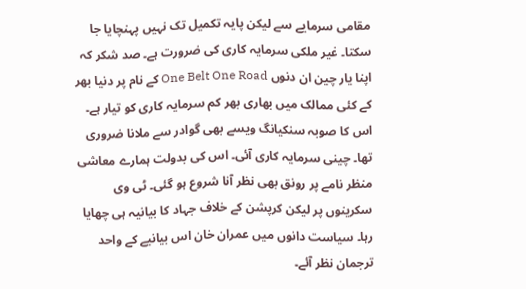مقامی سرمایے سے لیکن پایہ تکمیل تک نہیں پہنچایا جا سکتا۔ غیر ملکی سرمایہ کاری کی ضرورت ہے۔ صد شکر کہ اپنا یار چین ان دنوں One Belt One Road کے نام پر دنیا بھر کے کئی ممالک میں بھاری بھر کم سرمایہ کاری کو تیار ہے۔ اس کا صوبہ سنکیانگ ویسے بھی گوادر سے ملانا ضروری تھا۔ چینی سرمایہ کاری آئی۔ اس کی بدولت ہمارے معاشی منظر نامے پر رونق بھی نظر آنا شروع ہو گئی۔ ٹی وی سکرینوں پر لیکن کرپشن کے خلاف جہاد کا بیانیہ ہی چھایا رہا۔ سیاست دانوں میں عمران خان اس بیانیے کے واحد ترجمان نظر آئے۔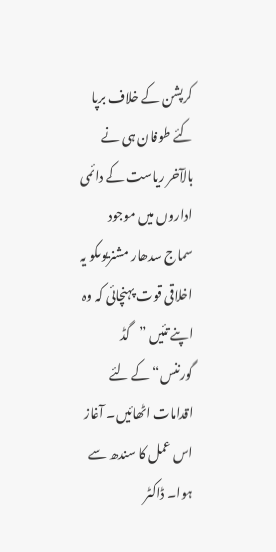کرپشن کے خلاف برپا کئے طوفان ہی نے بالآخر ریاست کے دائمی اداروں میں موجود سماج سدھار مشنریوںکو یہ اخلاقی قوت پہنچائی کہ وہ اپنے تئیں ”گڈ گورننس“ کے لئے اقدامات اٹھائیں۔ آغاز اس عمل کا سندھ سے ہوا۔ ڈاکٹر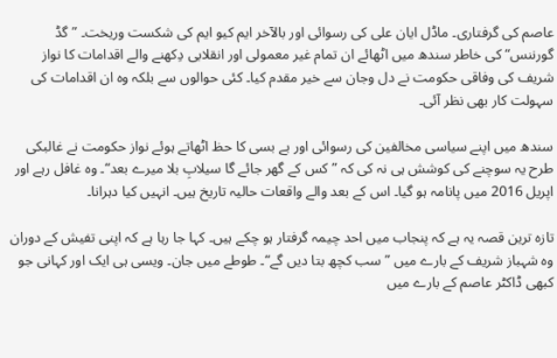عاصم کی گرفتاری۔ ماڈل ایان علی کی رسوائی اور بالآخر ایم کیو ایم کی شکست وریخت۔ ”گڈ گورننس“ کی خاطر سندھ میں اٹھائے ان تمام غیر معمولی اور انقلابی دِکھنے والے اقدامات کا نواز شریف کی وفاقی حکومت نے دل وجان سے خیر مقدم کیا۔ کئی حوالوں سے بلکہ وہ ان اقدامات کی سہولت کار بھی نظر آئی۔

سندھ میں اپنے سیاسی مخالفین کی رسوائی اور بے بسی کا حظ اٹھاتے ہوئے نواز حکومت نے غالبکی طرح یہ سوچنے کی کوشش ہی نہ کی کہ ”کس کے گھر جائے گا سیلابِ بلا میرے بعد“۔ وہ غافل رہے اور اپریل 2016 میں پانامہ ہو گیا۔ اس کے بعد والے واقعات حالیہ تاریخ ہیں۔ انہیں کیا دہرانا۔

تازہ ترین قصہ یہ ہے کہ پنجاب میں احد چیمہ گرفتار ہو چکے ہیں۔ کہا جا رہا ہے کہ اپنی تفیش کے دوران وہ شہباز شریف کے بارے میں ”سب کچھ بتا دیں گے“۔ طوطے میں جان۔ ویسی ہی ایک اور کہانی جو کبھی ڈاکٹر عاصم کے بارے میں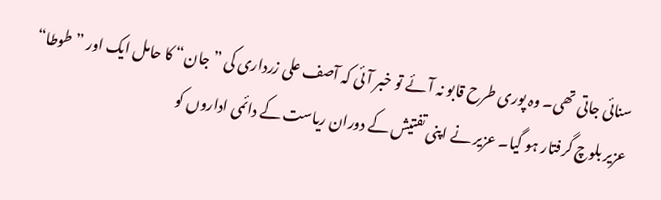سنائی جاتی تھی۔ وہ پوری طرح قابو نہ آئے تو خبر آئی کہ آصف علی زرداری کی ”جان“ کا حامل ایک اور ”طوطا“ عزیر بلوچ گرفتار ہو گیا۔ عزیر نے اپنی تفتیش کے دوران ریاست کے دائمی اداروں کو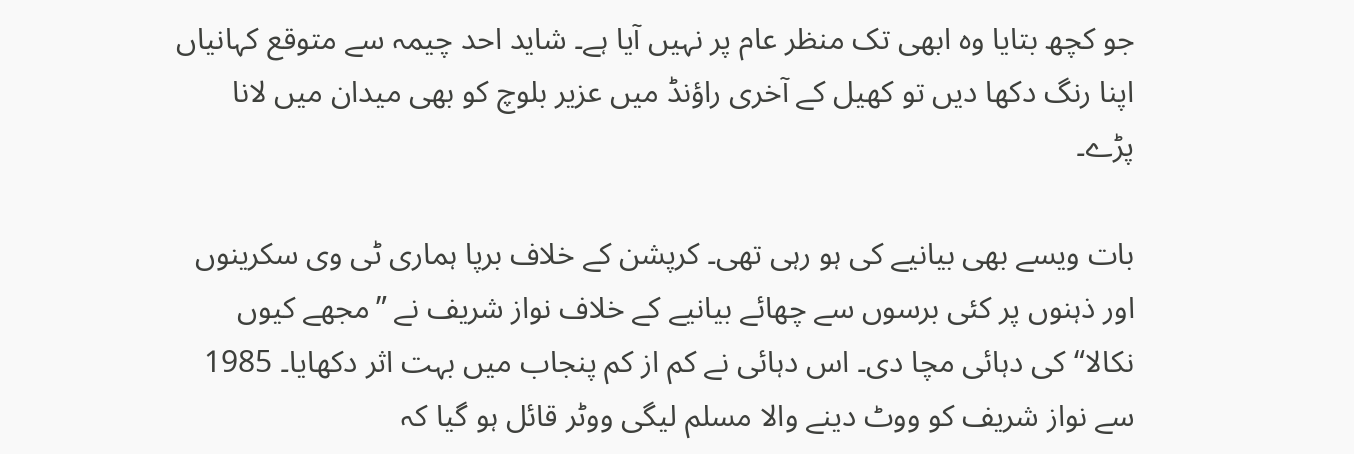جو کچھ بتایا وہ ابھی تک منظر عام پر نہیں آیا ہے۔ شاید احد چیمہ سے متوقع کہانیاں اپنا رنگ دکھا دیں تو کھیل کے آخری راؤنڈ میں عزیر بلوچ کو بھی میدان میں لانا پڑے۔

بات ویسے بھی بیانیے کی ہو رہی تھی۔ کرپشن کے خلاف برپا ہماری ٹی وی سکرینوں اور ذہنوں پر کئی برسوں سے چھائے بیانیے کے خلاف نواز شریف نے ”مجھے کیوں نکالا“ کی دہائی مچا دی۔ اس دہائی نے کم از کم پنجاب میں بہت اثر دکھایا۔ 1985 سے نواز شریف کو ووٹ دینے والا مسلم لیگی ووٹر قائل ہو گیا کہ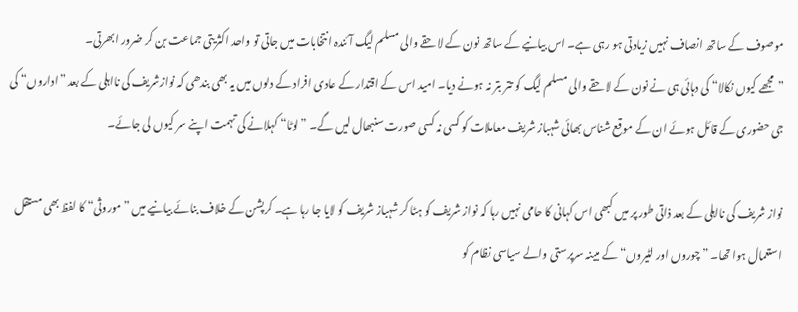موصوف کے ساتھ انصاف نہیں زیادتی ہو رہی ہے۔ اس بیانیے کے ساتھ نون کے لاحقے والی مسلم لیگ آئندہ انتخابات میں جاتی تو واحد اکثریتی جماعت بن کر ضرور ابھرتی۔
”مجھے کیوں نکالا“ کی دہائی ہی نے نون کے لاحقے والی مسلم لیگ کو تتر بتر نہ ہونے دیا۔ امید اس کے اقتدار کے عادی افراد کے دلوں میں یہ بھی بندھی کہ نوازشریف کی نااہلی کے بعد ”اداروں“ کی جی حضوری کے قائل ہوئے ان کے موقع شناس بھائی شہباز شریف معاملات کو کسی نہ کسی صورت سنبھال لیں گے۔ ”لوٹا“ کہلانے کی تہمت اپنے سر کیوں لی جائے۔

نواز شریف کی نااہلی کے بعد ذاتی طور پر میں کبھی اس کہانی کا حامی نہیں رہا کہ نواز شریف کو ہٹا کر شہباز شریف کو لایا جا رہا ہے۔ کرپشن کے خلاف بنائے بیانیے میں ”موروثی“ کا لفظ بھی مستقل استعمال ہوا تھا۔ ”چوروں اور لٹیروں“ کے مبینہ سرپرستی والے سیاسی نظام کو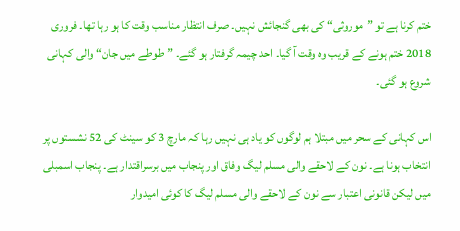ختم کرنا ہے تو ”موروثی“ کی بھی گنجائش نہیں۔ صرف انتظار مناسب وقت کا ہو رہا تھا۔ فروری 2018 ختم ہونے کے قریب وہ وقت آ گیا۔ احد چیمہ گرفتار ہو گئے۔ ”طوطے میں جان“ والی کہانی شروع ہو گئی۔

اس کہانی کے سحر میں مبتلا ہم لوگوں کو یاد ہی نہیں رہا کہ مارچ 3 کو سینٹ کی 52 نشستوں پر انتخاب ہونا ہے۔ نون کے لاحقے والی مسلم لیگ وفاق اور پنجاب میں برسراقتدار ہے۔ پنجاب اسمبلی میں لیکن قانونی اعتبار سے نون کے لاحقے والی مسلم لیگ کا کوئی امیدوار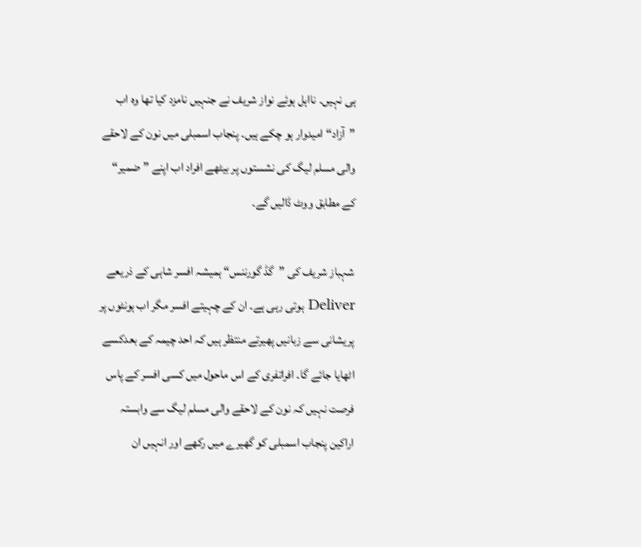ہی نہیں۔ نااہل ہوئے نواز شریف نے جنہیں نامزد کیا تھا وہ اب ”آزاد“ امیدوار ہو چکے ہیں۔ پنجاب اسمبلی میں نون کے لاحقے والی مسلم لیگ کی نشستوں پر بیٹھے افراد اب اپنے ”ضمیر“ کے مطابق ووٹ ڈالیں گے۔

شہباز شریف کی ”گڈ گورننس“ ہمیشہ افسر شاہی کے ذریعے Deliver ہوتی رہی ہے۔ ان کے چہیتے افسر مگر اب ہونٹوں پر پریشانی سے زبانیں پھیرتے منتظر ہیں کہ احد چیمہ کے بعدکسے اٹھایا جائے گا۔ افراتفری کے اس ماحول میں کسی افسر کے پاس فرصت نہیں کہ نون کے لاحقے والی مسلم لیگ سے وابستہ اراکین پنجاب اسمبلی کو گھیرے میں رکھے اور انہیں ان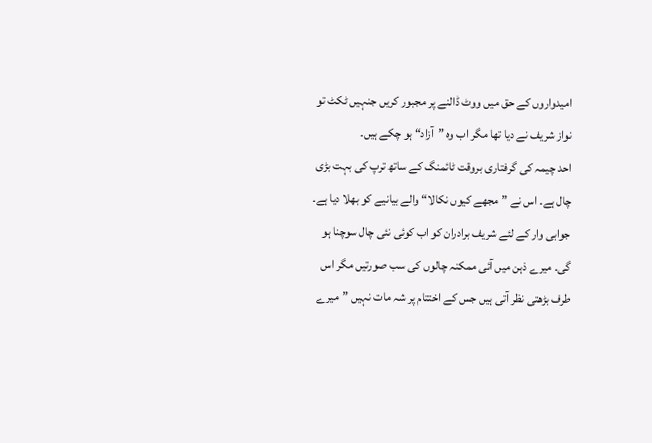امیدواروں کے حق میں ووٹ ڈالنے پر مجبور کریں جنہیں ٹکٹ تو نواز شریف نے دیا تھا مگر اب وہ ”آزاد“ ہو چکے ہیں۔
احد چیمہ کی گرفتاری بروقت ٹائمنگ کے ساتھ ترپ کی بہت بڑی چال ہے۔ اس نے ”مجھے کیوں نکالا“ والے بیانیے کو بھلا دیا ہے۔ جوابی وار کے لئے شریف برادران کو اب کوئی نئی چال سوچنا ہو گی۔ میرے ذہن میں آئی ممکنہ چالوں کی سب صورتیں مگر اس طرف بڑھتی نظر آتی ہیں جس کے اختتام پر شہ مات نہیں ”میرے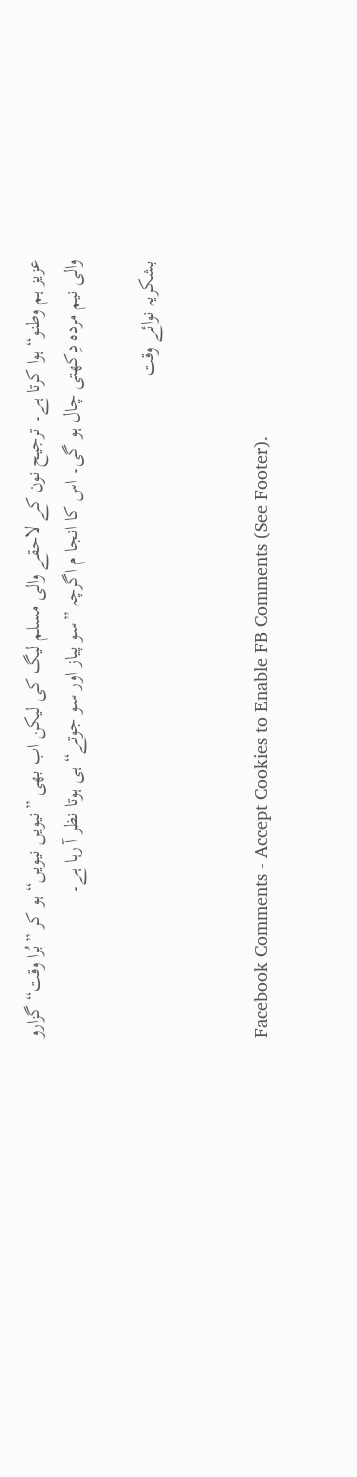عزیز ہم وطنو“ ہوا کرتا ہے۔ ترجیح نون کے لاحقے والی مسلم لیگ کی لیکن اب بھی ”نیویں نیویں“ ہو کر ”بُرا وقت“ گزارو والی نیم مردہ دِکھتی چال ہو گی۔ اس کا انجا م اگرچہ ”سو پیاز اور سو جوتے“ ہی ہوتا نظر آ رہا ہے۔

بشکریہ نوائے وقت


Facebook Comments - Accept Cookies to Enable FB Comments (See Footer).